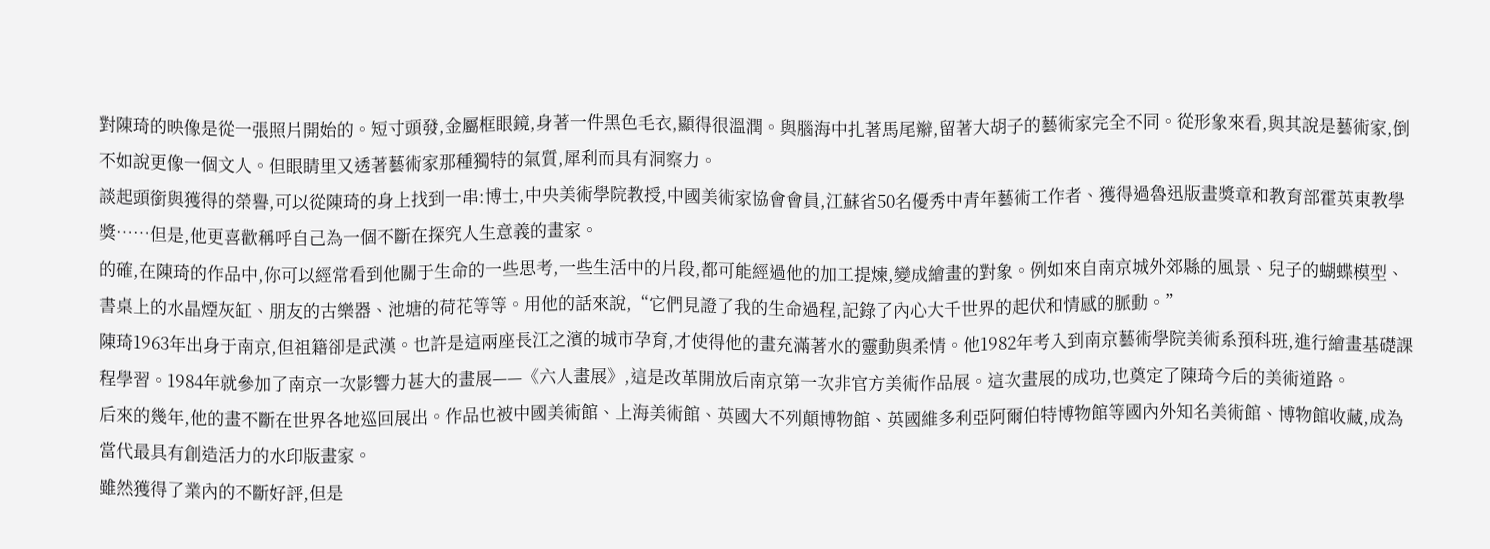對陳琦的映像是從一張照片開始的。短寸頭發,金屬框眼鏡,身著一件黑色毛衣,顯得很溫潤。與腦海中扎著馬尾辮,留著大胡子的藝術家完全不同。從形象來看,與其說是藝術家,倒不如說更像一個文人。但眼睛里又透著藝術家那種獨特的氣質,犀利而具有洞察力。
談起頭銜與獲得的榮譽,可以從陳琦的身上找到一串:博士,中央美術學院教授,中國美術家協會會員,江蘇省50名優秀中青年藝術工作者、獲得過魯迅版畫獎章和教育部霍英東教學獎……但是,他更喜歡稱呼自己為一個不斷在探究人生意義的畫家。
的確,在陳琦的作品中,你可以經常看到他關于生命的一些思考,一些生活中的片段,都可能經過他的加工提煉,變成繪畫的對象。例如來自南京城外郊縣的風景、兒子的蝴蝶模型、書桌上的水晶煙灰缸、朋友的古樂器、池塘的荷花等等。用他的話來說,“它們見證了我的生命過程,記錄了內心大千世界的起伏和情感的脈動。”
陳琦1963年出身于南京,但祖籍卻是武漢。也許是這兩座長江之濱的城市孕育,才使得他的畫充滿著水的靈動與柔情。他1982年考入到南京藝術學院美術系預科班,進行繪畫基礎課程學習。1984年就參加了南京一次影響力甚大的畫展——《六人畫展》,這是改革開放后南京第一次非官方美術作品展。這次畫展的成功,也奠定了陳琦今后的美術道路。
后來的幾年,他的畫不斷在世界各地巡回展出。作品也被中國美術館、上海美術館、英國大不列顛博物館、英國維多利亞阿爾伯特博物館等國內外知名美術館、博物館收藏,成為當代最具有創造活力的水印版畫家。
雖然獲得了業內的不斷好評,但是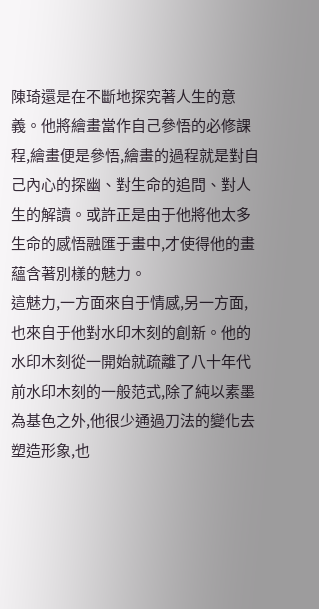陳琦還是在不斷地探究著人生的意義。他將繪畫當作自己參悟的必修課程,繪畫便是參悟,繪畫的過程就是對自己內心的探幽、對生命的追問、對人生的解讀。或許正是由于他將他太多生命的感悟融匯于畫中,才使得他的畫蘊含著別樣的魅力。
這魅力,一方面來自于情感,另一方面,也來自于他對水印木刻的創新。他的水印木刻從一開始就疏離了八十年代前水印木刻的一般范式,除了純以素墨為基色之外,他很少通過刀法的變化去塑造形象,也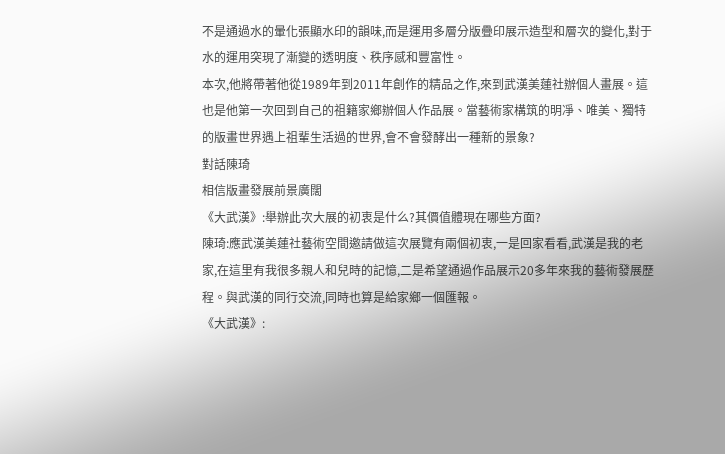不是通過水的暈化張顯水印的韻味,而是運用多層分版疊印展示造型和層次的變化,對于水的運用突現了漸變的透明度、秩序感和豐富性。
本次,他將帶著他從1989年到2011年創作的精品之作,來到武漢美蓮社辦個人畫展。這也是他第一次回到自己的祖籍家鄉辦個人作品展。當藝術家構筑的明凈、唯美、獨特的版畫世界遇上祖輩生活過的世界,會不會發酵出一種新的景象?
對話陳琦
相信版畫發展前景廣闊
《大武漢》:舉辦此次大展的初衷是什么?其價值體現在哪些方面?
陳琦:應武漢美蓮社藝術空間邀請做這次展覽有兩個初衷,一是回家看看,武漢是我的老家,在這里有我很多親人和兒時的記憶,二是希望通過作品展示20多年來我的藝術發展歷程。與武漢的同行交流,同時也算是給家鄉一個匯報。
《大武漢》: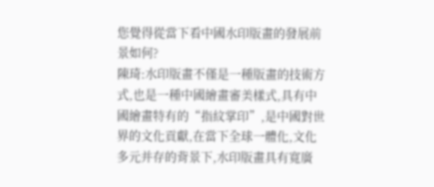您覺得從當下看中國水印版畫的發展前景如何?
陳琦:水印版畫不僅是一種版畫的技術方式,也是一種中國繪畫審美樣式,具有中國繪畫特有的“指紋掌印”,是中國對世界的文化貢獻,在當下全球一體化,文化多元并存的背景下,水印版畫具有寬廣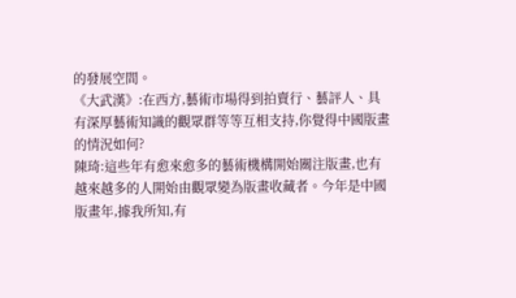的發展空間。
《大武漢》:在西方,藝術市場得到拍賣行、藝評人、具有深厚藝術知識的觀眾群等等互相支持,你覺得中國版畫的情況如何?
陳琦:這些年有愈來愈多的藝術機構開始關注版畫,也有越來越多的人開始由觀眾變為版畫收藏者。今年是中國版畫年,據我所知,有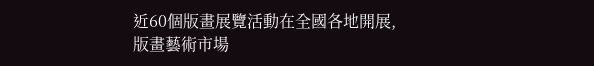近60個版畫展覽活動在全國各地開展,版畫藝術市場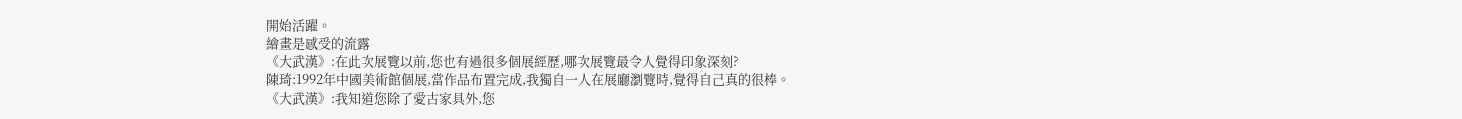開始活躍。
繪畫是感受的流露
《大武漢》:在此次展覽以前,您也有過很多個展經歷,哪次展覽最令人覺得印象深刻?
陳琦:1992年中國美術館個展,當作品布置完成,我獨自一人在展廳瀏覽時,覺得自己真的很棒。
《大武漢》:我知道您除了愛古家具外,您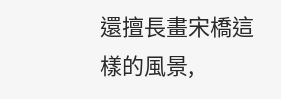還擅長畫宋橋這樣的風景,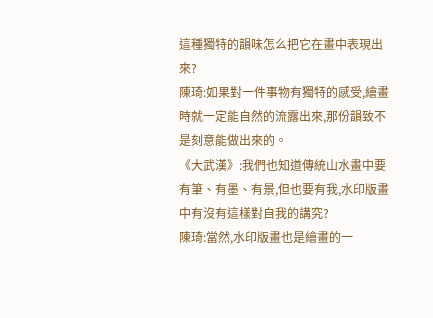這種獨特的韻味怎么把它在畫中表現出來?
陳琦:如果對一件事物有獨特的感受,繪畫時就一定能自然的流露出來,那份韻致不是刻意能做出來的。
《大武漢》:我們也知道傳統山水畫中要有筆、有墨、有景,但也要有我,水印版畫中有沒有這樣對自我的講究?
陳琦:當然,水印版畫也是繪畫的一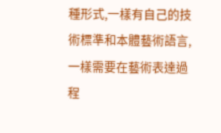種形式,一樣有自己的技術標準和本體藝術語言,一樣需要在藝術表達過程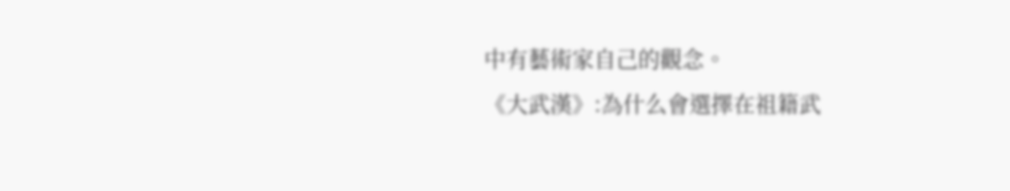中有藝術家自己的觀念。
《大武漢》:為什么會選擇在祖籍武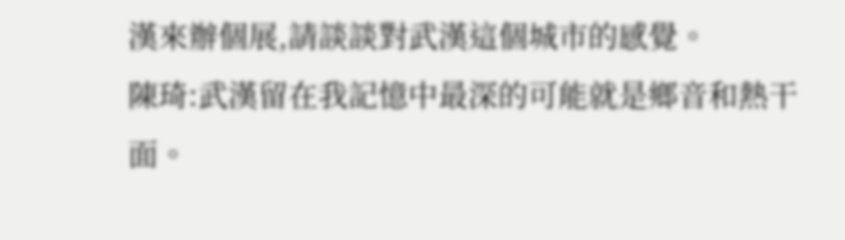漢來辦個展,請談談對武漢這個城市的感覺。
陳琦:武漢留在我記憶中最深的可能就是鄉音和熱干面。